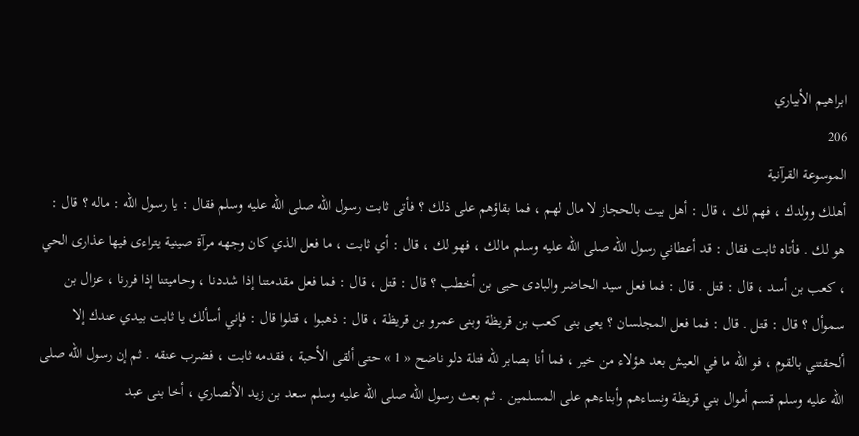ابراهيم الأبياري
206
الموسوعة القرآنية
أهلك وولدك ، فهم لك ، قال : أهل بيت بالحجاز لا مال لهم ، فما بقاؤهم على ذلك ؟ فأتى ثابت رسول اللّه صلى اللّه عليه وسلم فقال : يا رسول اللّه : ماله ؟ قال : هو لك . فأتاه ثابت فقال : قد أعطاني رسول اللّه صلى اللّه عليه وسلم مالك ، فهو لك ، قال : أي ثابت ، ما فعل الذي كان وجهه مرآة صينية يتراءى فيها عذارى الحي ، كعب بن أسد ، قال : قتل . قال : فما فعل سيد الحاضر والبادى حيى بن أخطب ؟ قال : قتل ، قال : فما فعل مقدمتنا إذا شددنا ، وحاميتنا إذا فررنا ، عزال بن سموأل ؟ قال : قتل . قال : فما فعل المجلسان ؟ يعى بنى كعب بن قريظة وبنى عمرو بن قريظة ، قال : ذهبوا ، قتلوا قال : فإني أسألك يا ثابت بيدي عندك إلا ألحقتني بالقوم ، فو اللّه ما في العيش بعد هؤلاء من خير ، فما أنا بصابر للّه فتلة دلو ناضح « 1 » حتى ألقى الأحبة ، فقدمه ثابت ، فضرب عنقه . ثم إن رسول اللّه صلى اللّه عليه وسلم قسم أموال بني قريظة ونساءهم وأبناءهم على المسلمين . ثم بعث رسول اللّه صلى اللّه عليه وسلم سعد بن زيد الأنصاري ، أخا بنى عبد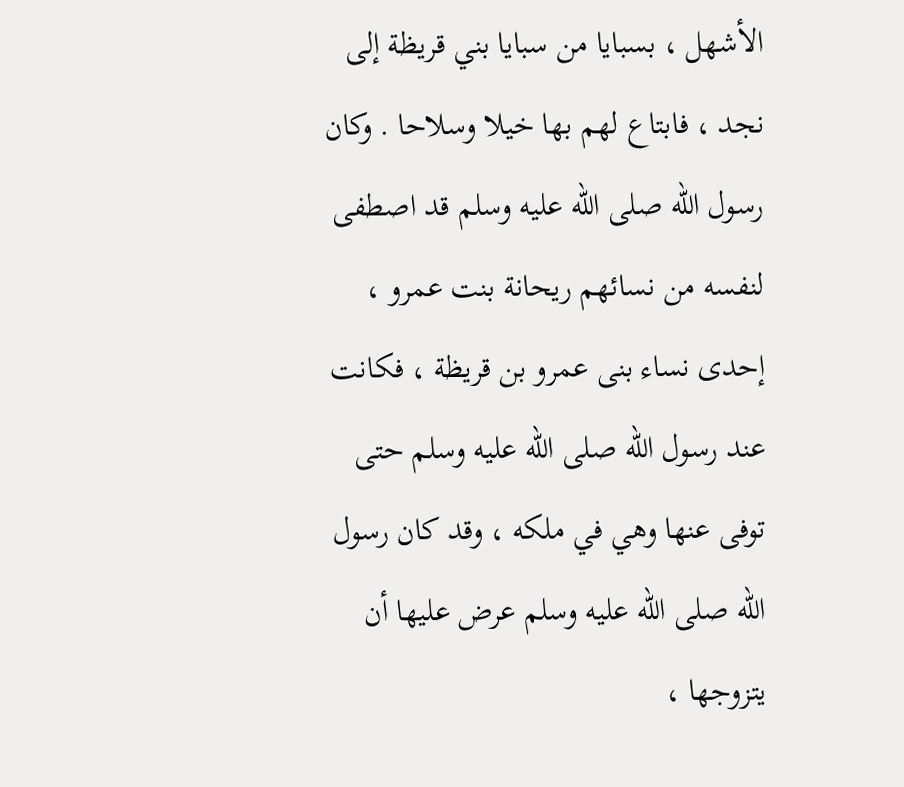الأشهل ، بسبايا من سبايا بني قريظة إلى نجد ، فابتاع لهم بها خيلا وسلاحا . وكان رسول اللّه صلى اللّه عليه وسلم قد اصطفى لنفسه من نسائهم ريحانة بنت عمرو ، إحدى نساء بنى عمرو بن قريظة ، فكانت عند رسول اللّه صلى اللّه عليه وسلم حتى توفى عنها وهي في ملكه ، وقد كان رسول اللّه صلى اللّه عليه وسلم عرض عليها أن يتزوجها ،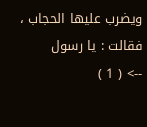ويضرب عليها الحجاب ، فقالت : يا رسول
--> ( 1 )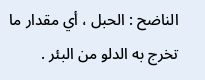الناضح : الحبل ، أي مقدار ما تخرج به الدلو من البئر .